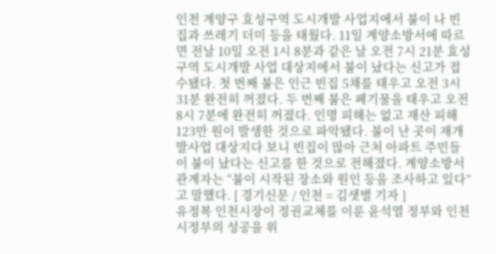인천 계양구 효성구역 도시개발 사업지에서 불이 나 빈집과 쓰레기 더미 등을 태웠다. 11일 계양소방서에 따르면 전날 10일 오전 1시 8분과 같은 날 오전 7시 21분 효성구역 도시개발 사업 대상지에서 불이 났다는 신고가 접수됐다. 첫 번째 불은 인근 빈집 5채를 태우고 오전 3시 31분 완전히 꺼졌다. 두 번째 불은 폐기물을 태우고 오전 8시 7분에 완전히 꺼졌다. 인명 피해는 없고 재산 피해 123만 원이 발생한 것으로 파악됐다. 불이 난 곳이 재개발사업 대상지다 보니 빈집이 많아 근처 아파트 주민들이 불이 났다는 신고를 한 것으로 전해졌다. 계양소방서 관계자는 “불이 시작된 장소와 원인 등을 조사하고 있다”고 말했다. [ 경기신문 / 인천 = 김샛별 기자 ]
유정복 인천시장이 정권교체를 이룬 윤석열 정부와 인천시정부의 성공을 위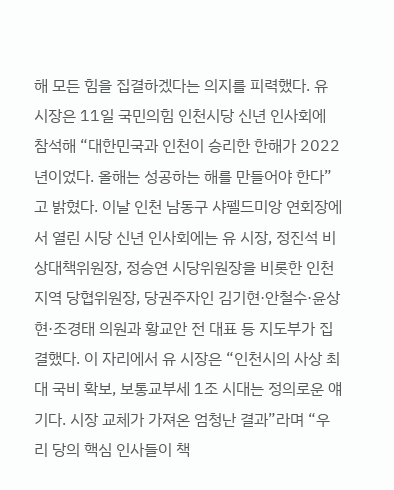해 모든 힘을 집결하겠다는 의지를 피력했다. 유 시장은 11일 국민의힘 인천시당 신년 인사회에 참석해 “대한민국과 인천이 승리한 한해가 2022년이었다. 올해는 성공하는 해를 만들어야 한다”고 밝혔다. 이날 인천 남동구 샤펠드미앙 연회장에서 열린 시당 신년 인사회에는 유 시장, 정진석 비상대책위원장, 정승연 시당위원장을 비롯한 인천 지역 당협위원장, 당권주자인 김기현·안철수·윤상현·조경태 의원과 황교안 전 대표 등 지도부가 집결했다. 이 자리에서 유 시장은 “인천시의 사상 최대 국비 확보, 보통교부세 1조 시대는 정의로운 얘기다. 시장 교체가 가져온 엄청난 결과”라며 “우리 당의 핵심 인사들이 책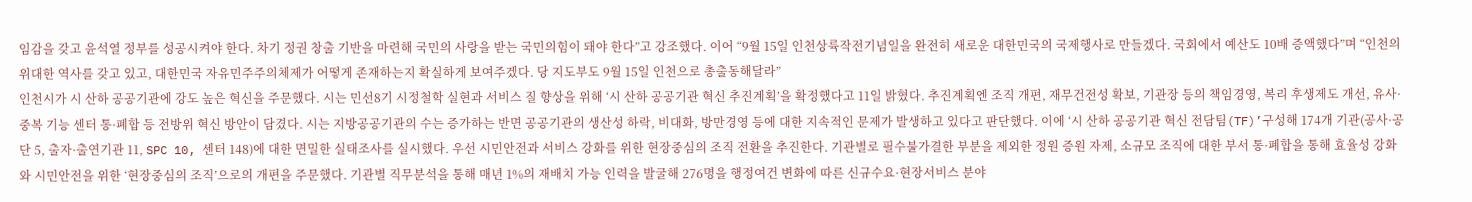임감을 갖고 윤석열 정부를 성공시켜야 한다. 차기 정권 창출 기반을 마련해 국민의 사랑을 받는 국민의힘이 돼야 한다”고 강조했다. 이어 “9월 15일 인천상륙작전기념일을 완전히 새로운 대한민국의 국제행사로 만들겠다. 국회에서 예산도 10배 증액했다”며 “인천의 위대한 역사를 갖고 있고, 대한민국 자유민주주의체제가 어떻게 존재하는지 확실하게 보여주겠다. 당 지도부도 9월 15일 인천으로 총출동해달라”
인천시가 시 산하 공공기관에 강도 높은 혁신을 주문했다. 시는 민선8기 시정철학 실현과 서비스 질 향상을 위해 ‘시 산하 공공기관 혁신 추진계획’을 확정했다고 11일 밝혔다. 추진계획엔 조직 개편, 재무건전성 확보, 기관장 등의 책임경영, 복리 후생제도 개선, 유사·중복 기능 센터 통·폐합 등 전방위 혁신 방안이 담겼다. 시는 지방공공기관의 수는 증가하는 반면 공공기관의 생산성 하락, 비대화, 방만경영 등에 대한 지속적인 문제가 발생하고 있다고 판단했다. 이에 ‘시 산하 공공기관 혁신 전담팀(TF)’구성해 174개 기관(공사·공단 5, 출자·출연기관 11, SPC 10, 센터 148)에 대한 면밀한 실태조사를 실시했다. 우선 시민안전과 서비스 강화를 위한 현장중심의 조직 전환을 추진한다. 기관별로 필수불가결한 부분을 제외한 정원 증원 자제, 소규모 조직에 대한 부서 통·폐합을 통해 효율성 강화와 시민안전을 위한 ‘현장중심의 조직’으로의 개편을 주문했다. 기관별 직무분석을 통해 매년 1%의 재배치 가능 인력을 발굴해 276명을 행정여건 변화에 따른 신규수요·현장서비스 분야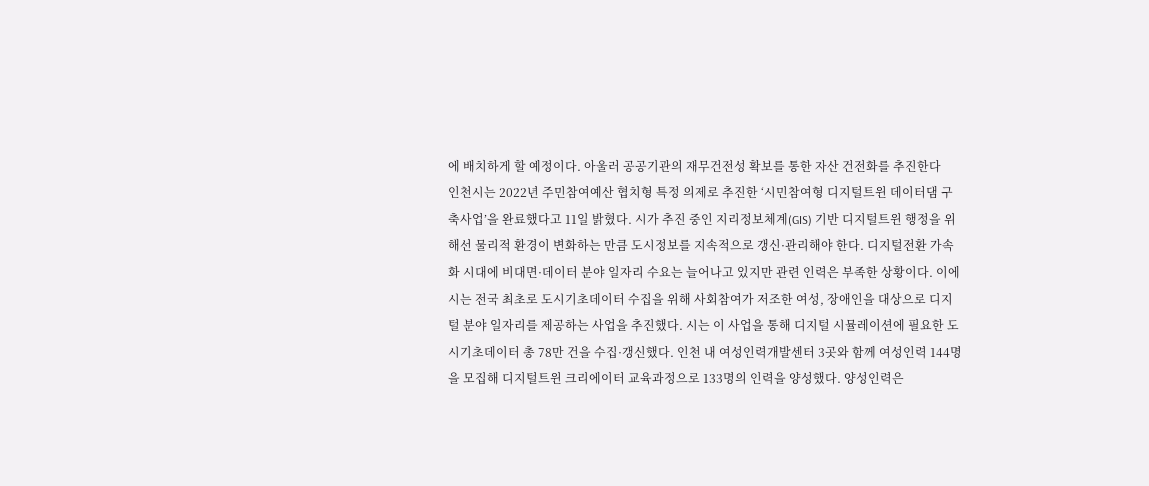에 배치하게 할 예정이다. 아울러 공공기관의 재무건전성 확보를 통한 자산 건전화를 추진한다
인천시는 2022년 주민참여예산 협치형 특정 의제로 추진한 ‘시민참여형 디지털트윈 데이터댐 구축사업’을 완료했다고 11일 밝혔다. 시가 추진 중인 지리정보체계(GIS) 기반 디지털트윈 행정을 위해선 물리적 환경이 변화하는 만큼 도시정보를 지속적으로 갱신·관리해야 한다. 디지털전환 가속화 시대에 비대면·데이터 분야 일자리 수요는 늘어나고 있지만 관련 인력은 부족한 상황이다. 이에 시는 전국 최초로 도시기초데이터 수집을 위해 사회참여가 저조한 여성, 장애인을 대상으로 디지털 분야 일자리를 제공하는 사업을 추진했다. 시는 이 사업을 통해 디지털 시뮬레이션에 필요한 도시기초데이터 총 78만 건을 수집·갱신했다. 인천 내 여성인력개발센터 3곳와 함께 여성인력 144명을 모집해 디지털트윈 크리에이터 교육과정으로 133명의 인력을 양성했다. 양성인력은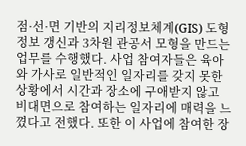점·선·면 기반의 지리정보체계(GIS) 도형정보 갱신과 3차원 관공서 모형을 만드는 업무를 수행했다. 사업 참여자들은 육아와 가사로 일반적인 일자리를 갖지 못한 상황에서 시간과 장소에 구애받지 않고 비대면으로 참여하는 일자리에 매력을 느꼈다고 전했다. 또한 이 사업에 참여한 장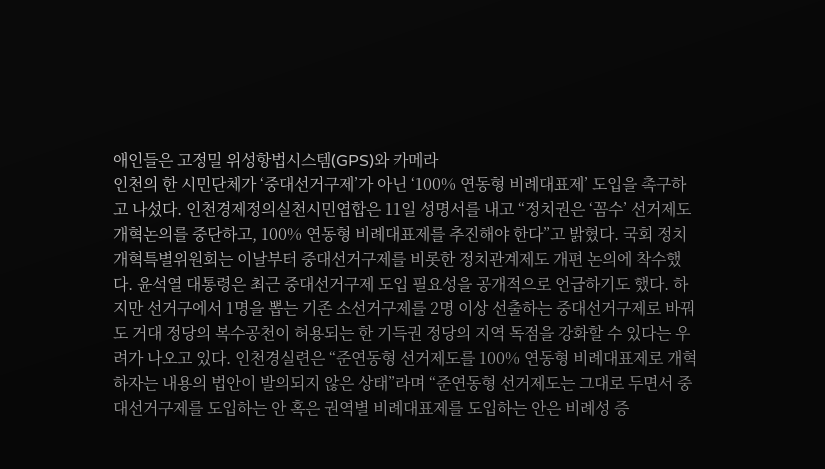애인들은 고정밀 위성항법시스템(GPS)와 카메라
인천의 한 시민단체가 ‘중대선거구제’가 아닌 ‘100% 연동형 비례대표제’ 도입을 촉구하고 나섰다. 인천경제정의실천시민엽합은 11일 성명서를 내고 “정치권은 ‘꼼수’ 선거제도 개혁논의를 중단하고, 100% 연동형 비례대표제를 추진해야 한다”고 밝혔다. 국회 정치개혁특별위원회는 이날부터 중대선거구제를 비롯한 정치관계제도 개편 논의에 착수했다. 윤석열 대통령은 최근 중대선거구제 도입 필요성을 공개적으로 언급하기도 했다. 하지만 선거구에서 1명을 뽑는 기존 소선거구제를 2명 이상 선출하는 중대선거구제로 바꿔도 거대 정당의 복수공천이 허용되는 한 기득권 정당의 지역 독점을 강화할 수 있다는 우려가 나오고 있다. 인천경실련은 “준연동형 선거제도를 100% 연동형 비례대표제로 개혁하자는 내용의 법안이 발의되지 않은 상태”라며 “준연동형 선거제도는 그대로 두면서 중대선거구제를 도입하는 안 혹은 권역별 비례대표제를 도입하는 안은 비례성 증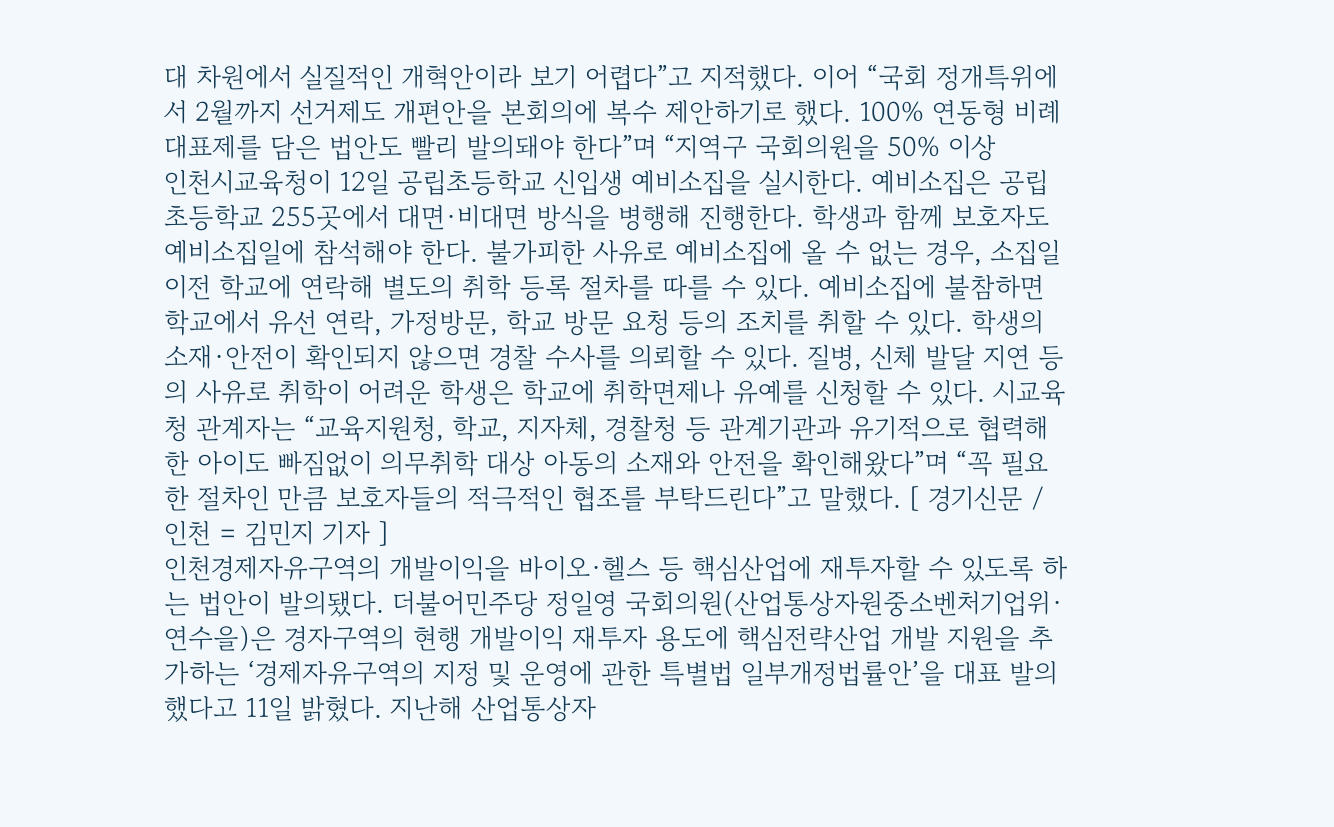대 차원에서 실질적인 개혁안이라 보기 어렵다”고 지적했다. 이어 “국회 정개특위에서 2월까지 선거제도 개편안을 본회의에 복수 제안하기로 했다. 100% 연동형 비례대표제를 담은 법안도 빨리 발의돼야 한다”며 “지역구 국회의원을 50% 이상
인천시교육청이 12일 공립초등학교 신입생 예비소집을 실시한다. 예비소집은 공립초등학교 255곳에서 대면·비대면 방식을 병행해 진행한다. 학생과 함께 보호자도 예비소집일에 참석해야 한다. 불가피한 사유로 예비소집에 올 수 없는 경우, 소집일 이전 학교에 연락해 별도의 취학 등록 절차를 따를 수 있다. 예비소집에 불참하면 학교에서 유선 연락, 가정방문, 학교 방문 요청 등의 조치를 취할 수 있다. 학생의 소재·안전이 확인되지 않으면 경찰 수사를 의뢰할 수 있다. 질병, 신체 발달 지연 등의 사유로 취학이 어려운 학생은 학교에 취학면제나 유예를 신청할 수 있다. 시교육청 관계자는 “교육지원청, 학교, 지자체, 경찰청 등 관계기관과 유기적으로 협력해 한 아이도 빠짐없이 의무취학 대상 아동의 소재와 안전을 확인해왔다”며 “꼭 필요한 절차인 만큼 보호자들의 적극적인 협조를 부탁드린다”고 말했다. [ 경기신문 / 인천 = 김민지 기자 ]
인천경제자유구역의 개발이익을 바이오·헬스 등 핵심산업에 재투자할 수 있도록 하는 법안이 발의됐다. 더불어민주당 정일영 국회의원(산업통상자원중소벤처기업위·연수을)은 경자구역의 현행 개발이익 재투자 용도에 핵심전략산업 개발 지원을 추가하는 ‘경제자유구역의 지정 및 운영에 관한 특별법 일부개정법률안’을 대표 발의했다고 11일 밝혔다. 지난해 산업통상자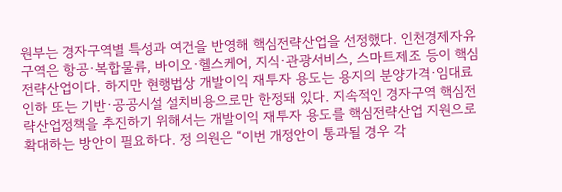원부는 경자구역별 특성과 여건을 반영해 핵심전략산업을 선정했다. 인천경제자유구역은 항공·복합물류, 바이오·헬스케어, 지식·관광서비스, 스마트제조 등이 핵심전략산업이다. 하지만 현행법상 개발이익 재투자 용도는 용지의 분양가격·임대료 인하 또는 기반·공공시설 설치비용으로만 한정돼 있다. 지속적인 경자구역 핵심전략산업정책을 추진하기 위해서는 개발이익 재투자 용도를 핵심전략산업 지원으로 확대하는 방안이 필요하다. 정 의원은 “이번 개정안이 통과될 경우 각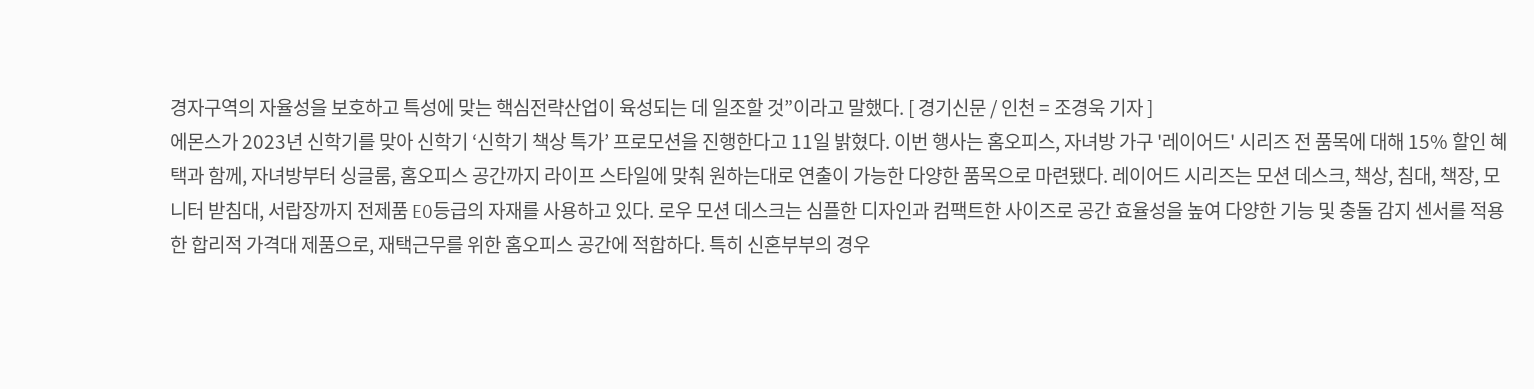경자구역의 자율성을 보호하고 특성에 맞는 핵심전략산업이 육성되는 데 일조할 것”이라고 말했다. [ 경기신문 / 인천 = 조경욱 기자 ]
에몬스가 2023년 신학기를 맞아 신학기 ‘신학기 책상 특가’ 프로모션을 진행한다고 11일 밝혔다. 이번 행사는 홈오피스, 자녀방 가구 '레이어드' 시리즈 전 품목에 대해 15% 할인 혜택과 함께, 자녀방부터 싱글룸, 홈오피스 공간까지 라이프 스타일에 맞춰 원하는대로 연출이 가능한 다양한 품목으로 마련됐다. 레이어드 시리즈는 모션 데스크, 책상, 침대, 책장, 모니터 받침대, 서랍장까지 전제품 E0등급의 자재를 사용하고 있다. 로우 모션 데스크는 심플한 디자인과 컴팩트한 사이즈로 공간 효율성을 높여 다양한 기능 및 충돌 감지 센서를 적용한 합리적 가격대 제품으로, 재택근무를 위한 홈오피스 공간에 적합하다. 특히 신혼부부의 경우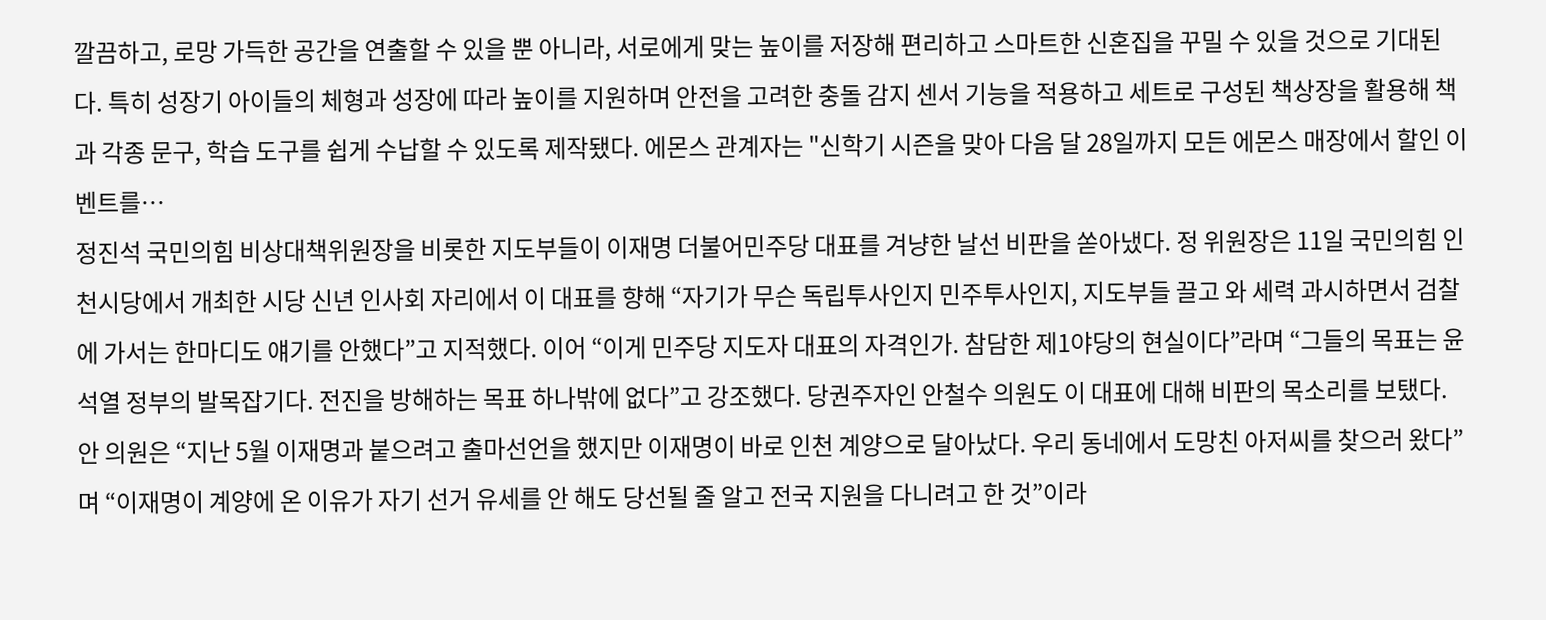깔끔하고, 로망 가득한 공간을 연출할 수 있을 뿐 아니라, 서로에게 맞는 높이를 저장해 편리하고 스마트한 신혼집을 꾸밀 수 있을 것으로 기대된다. 특히 성장기 아이들의 체형과 성장에 따라 높이를 지원하며 안전을 고려한 충돌 감지 센서 기능을 적용하고 세트로 구성된 책상장을 활용해 책과 각종 문구, 학습 도구를 쉽게 수납할 수 있도록 제작됐다. 에몬스 관계자는 "신학기 시즌을 맞아 다음 달 28일까지 모든 에몬스 매장에서 할인 이벤트를…
정진석 국민의힘 비상대책위원장을 비롯한 지도부들이 이재명 더불어민주당 대표를 겨냥한 날선 비판을 쏟아냈다. 정 위원장은 11일 국민의힘 인천시당에서 개최한 시당 신년 인사회 자리에서 이 대표를 향해 “자기가 무슨 독립투사인지 민주투사인지, 지도부들 끌고 와 세력 과시하면서 검찰에 가서는 한마디도 얘기를 안했다”고 지적했다. 이어 “이게 민주당 지도자 대표의 자격인가. 참담한 제1야당의 현실이다”라며 “그들의 목표는 윤석열 정부의 발목잡기다. 전진을 방해하는 목표 하나밖에 없다”고 강조했다. 당권주자인 안철수 의원도 이 대표에 대해 비판의 목소리를 보탰다. 안 의원은 “지난 5월 이재명과 붙으려고 출마선언을 했지만 이재명이 바로 인천 계양으로 달아났다. 우리 동네에서 도망친 아저씨를 찾으러 왔다”며 “이재명이 계양에 온 이유가 자기 선거 유세를 안 해도 당선될 줄 알고 전국 지원을 다니려고 한 것”이라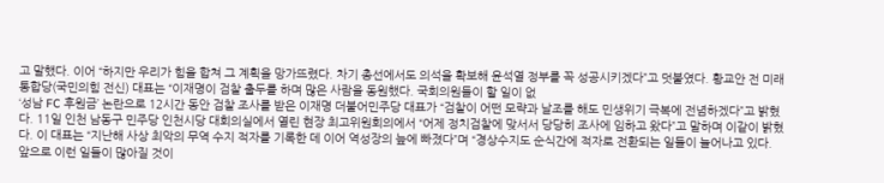고 말했다. 이어 “하지만 우리가 힘을 합쳐 그 계획을 망가뜨렸다. 차기 총선에서도 의석을 확보해 윤석열 정부를 꼭 성공시키겠다”고 덧붙였다. 황교안 전 미래통합당(국민의힘 전신) 대표는 “이재명이 검찰 출두를 하며 많은 사람을 동원했다. 국회의원들이 할 일이 없
‘성남 FC 후원금’ 논란으로 12시간 동안 검찰 조사를 받은 이재명 더불어민주당 대표가 “검찰이 어떤 모략과 날조를 해도 민생위기 극복에 전념하겠다”고 밝혔다. 11일 인천 남동구 민주당 인천시당 대회의실에서 열린 현장 최고위원회의에서 “어제 정치검찰에 맞서서 당당히 조사에 임하고 왔다”고 말하며 이같이 밝혔다. 이 대표는 “지난해 사상 최악의 무역 수지 적자를 기록한 데 이어 역성장의 늪에 빠졌다”며 “경상수지도 순식간에 적자로 전환되는 일들이 늘어나고 있다. 앞으로 이런 일들이 많아질 것이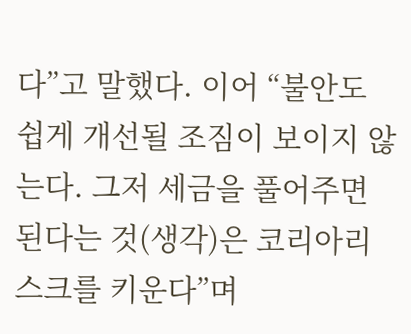다”고 말했다. 이어 “불안도 쉽게 개선될 조짐이 보이지 않는다. 그저 세금을 풀어주면 된다는 것(생각)은 코리아리스크를 키운다”며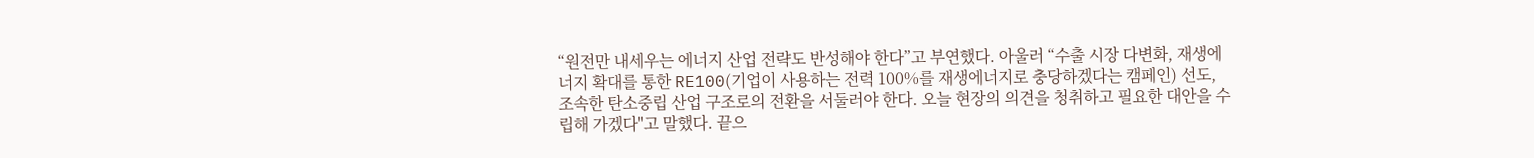“원전만 내세우는 에너지 산업 전략도 반성해야 한다”고 부연했다. 아울러 “수출 시장 다변화, 재생에너지 확대를 통한 RE100(기업이 사용하는 전력 100%를 재생에너지로 충당하겠다는 캠페인) 선도, 조속한 탄소중립 산업 구조로의 전환을 서둘러야 한다. 오늘 현장의 의견을 청취하고 필요한 대안을 수립해 가겠다"고 말했다. 끝으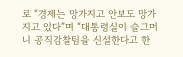로 “경제는 망가지고 안보도 망가지고 있다”며 “대통령실이 슬그머니 공직감찰팀을 신설한다고 한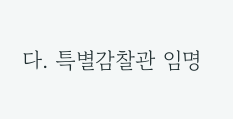다. 특별감찰관 임명